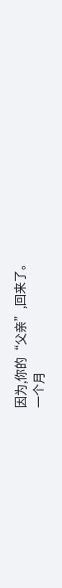因为,你的“父亲”,回来了。
一个月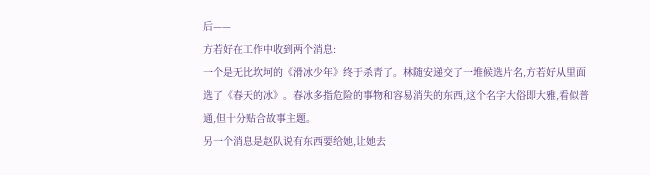后——
方若好在工作中收到两个消息:
一个是无比坎坷的《滑冰少年》终于杀青了。林随安递交了一堆候选片名,方若好从里面选了《春天的冰》。春冰多指危险的事物和容易消失的东西,这个名字大俗即大雅,看似普通,但十分贴合故事主题。
另一个消息是赵队说有东西要给她,让她去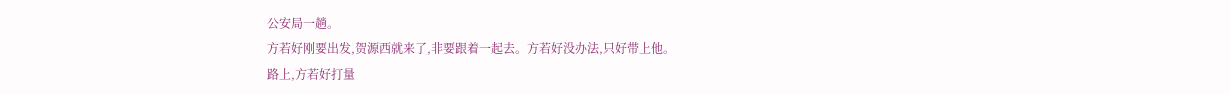公安局一趟。
方若好刚要出发,贺源西就来了,非要跟着一起去。方若好没办法,只好带上他。
路上,方若好打量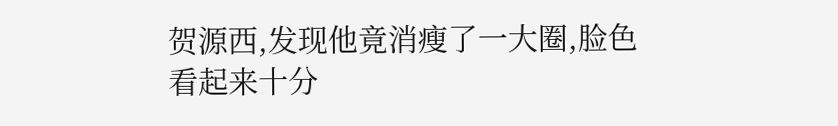贺源西,发现他竟消瘦了一大圈,脸色看起来十分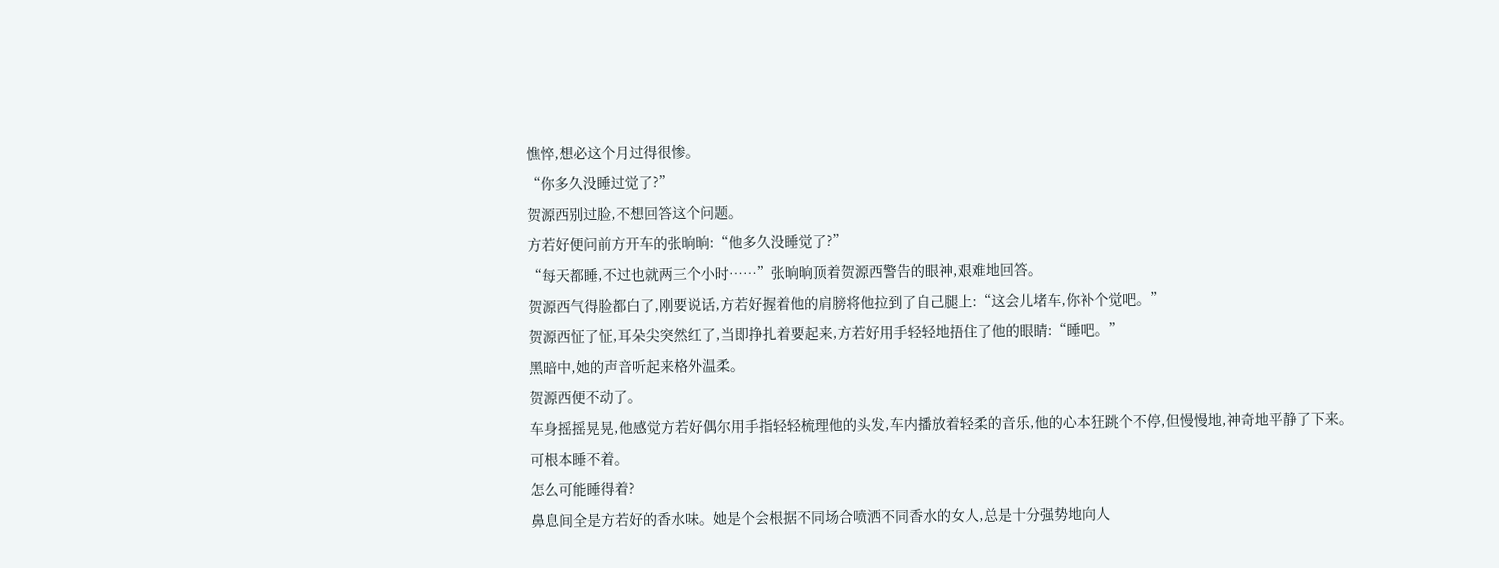憔悴,想必这个月过得很惨。
“你多久没睡过觉了?”
贺源西别过脸,不想回答这个问题。
方若好便问前方开车的张晌晌:“他多久没睡觉了?”
“每天都睡,不过也就两三个小时……”张晌晌顶着贺源西警告的眼神,艰难地回答。
贺源西气得脸都白了,刚要说话,方若好握着他的肩膀将他拉到了自己腿上:“这会儿堵车,你补个觉吧。”
贺源西怔了怔,耳朵尖突然红了,当即挣扎着要起来,方若好用手轻轻地捂住了他的眼睛:“睡吧。”
黑暗中,她的声音听起来格外温柔。
贺源西便不动了。
车身摇摇晃晃,他感觉方若好偶尔用手指轻轻梳理他的头发,车内播放着轻柔的音乐,他的心本狂跳个不停,但慢慢地,神奇地平静了下来。
可根本睡不着。
怎么可能睡得着?
鼻息间全是方若好的香水味。她是个会根据不同场合喷洒不同香水的女人,总是十分强势地向人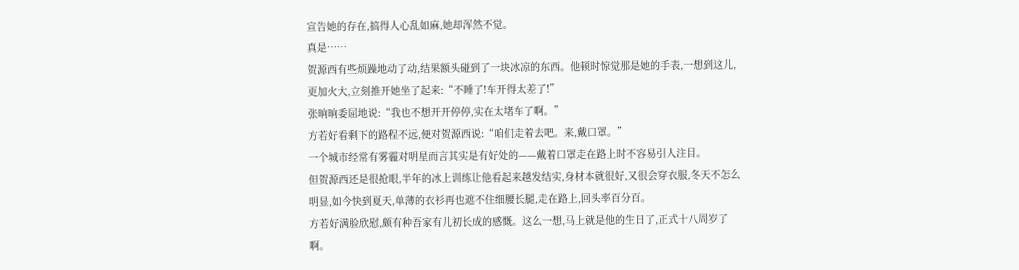宣告她的存在,搞得人心乱如麻,她却浑然不觉。
真是……
贺源西有些烦躁地动了动,结果额头碰到了一块冰凉的东西。他顿时惊觉那是她的手表,一想到这儿,更加火大,立刻推开她坐了起来:“不睡了!车开得太差了!”
张晌晌委屈地说:“我也不想开开停停,实在太堵车了啊。”
方若好看剩下的路程不远,便对贺源西说:“咱们走着去吧。来,戴口罩。”
一个城市经常有雾霾对明星而言其实是有好处的——戴着口罩走在路上时不容易引人注目。
但贺源西还是很抢眼,半年的冰上训练让他看起来越发结实,身材本就很好,又很会穿衣服,冬天不怎么明显,如今快到夏天,单薄的衣衫再也遮不住细腰长腿,走在路上,回头率百分百。
方若好满脸欣慰,颇有种吾家有儿初长成的感慨。这么一想,马上就是他的生日了,正式十八周岁了啊。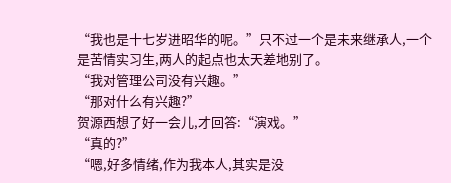“我也是十七岁进昭华的呢。”只不过一个是未来继承人,一个是苦情实习生,两人的起点也太天差地别了。
“我对管理公司没有兴趣。”
“那对什么有兴趣?”
贺源西想了好一会儿,才回答:“演戏。”
“真的?”
“嗯,好多情绪,作为我本人,其实是没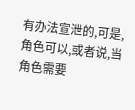有办法宣泄的,可是,角色可以,或者说,当角色需要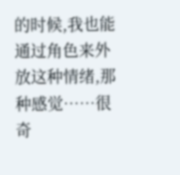的时候,我也能通过角色来外放这种情绪,那种感觉……很奇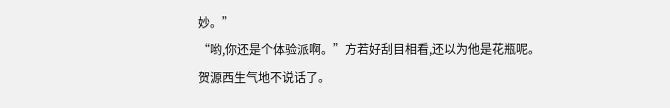妙。”
“哟,你还是个体验派啊。”方若好刮目相看,还以为他是花瓶呢。
贺源西生气地不说话了。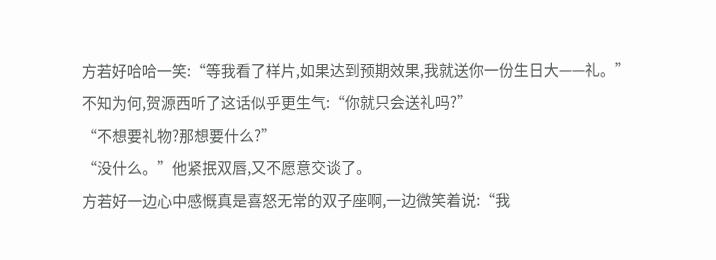方若好哈哈一笑:“等我看了样片,如果达到预期效果,我就送你一份生日大——礼。”
不知为何,贺源西听了这话似乎更生气:“你就只会送礼吗?”
“不想要礼物?那想要什么?”
“没什么。”他紧抿双唇,又不愿意交谈了。
方若好一边心中感慨真是喜怒无常的双子座啊,一边微笑着说:“我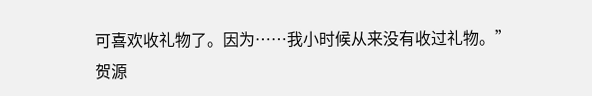可喜欢收礼物了。因为……我小时候从来没有收过礼物。”
贺源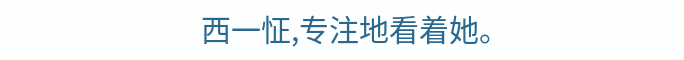西一怔,专注地看着她。